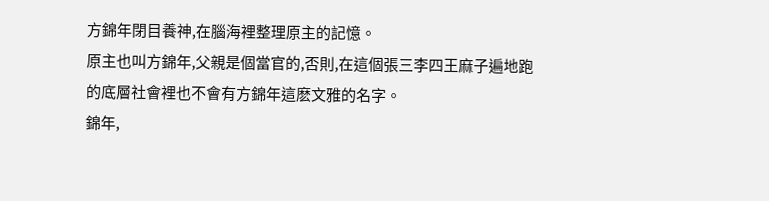方錦年閉目養神,在腦海裡整理原主的記憶。
原主也叫方錦年,父親是個當官的,否則,在這個張三李四王麻子遍地跑的底層社會裡也不會有方錦年這麽文雅的名字。
錦年,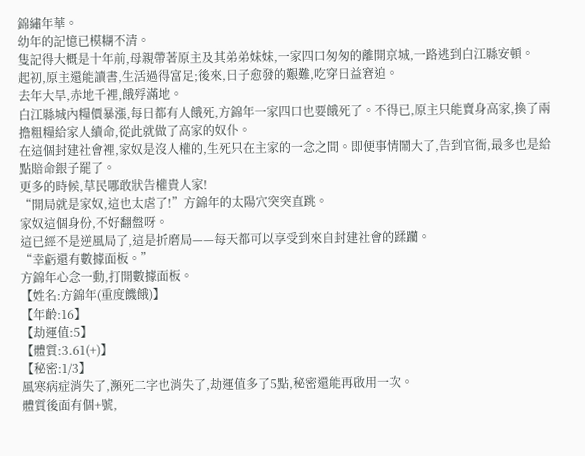錦繡年華。
幼年的記憶已模糊不清。
隻記得大概是十年前,母親帶著原主及其弟弟妹妹,一家四口匆匆的離開京城,一路逃到白江縣安頓。
起初,原主還能讀書,生活過得富足;後來,日子愈發的艱難,吃穿日益窘迫。
去年大旱,赤地千裡,餓殍滿地。
白江縣城內糧價暴漲,每日都有人餓死,方錦年一家四口也要餓死了。不得已,原主只能賣身高家,換了兩擔粗糧給家人續命,從此就做了高家的奴仆。
在這個封建社會裡,家奴是沒人權的,生死只在主家的一念之間。即便事情鬧大了,告到官衙,最多也是給點賠命銀子罷了。
更多的時候,草民哪敢狀告權貴人家!
“開局就是家奴,這也太虐了!”方錦年的太陽穴突突直跳。
家奴這個身份,不好翻盤呀。
這已經不是逆風局了,這是折磨局——每天都可以享受到來自封建社會的蹂躪。
“幸虧還有數據面板。”
方錦年心念一動,打開數據面板。
【姓名:方錦年(重度饑餓)】
【年齡:16】
【劫運值:5】
【體質:3.61(+)】
【秘密:1/3】
風寒病症消失了,瀕死二字也消失了,劫運值多了5點,秘密還能再啟用一次。
體質後面有個+號,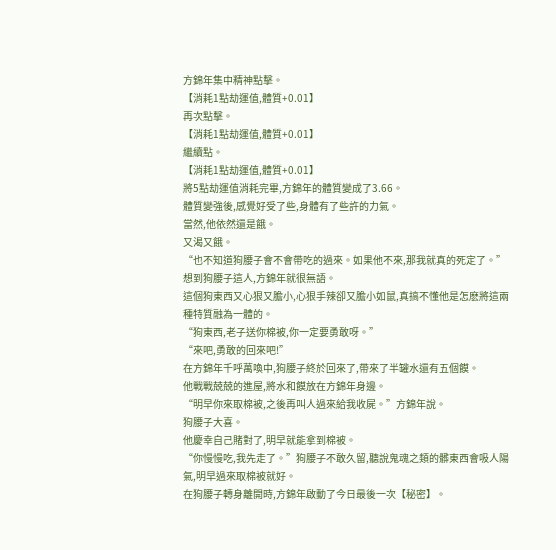方錦年集中精神點擊。
【消耗1點劫運值,體質+0.01】
再次點擊。
【消耗1點劫運值,體質+0.01】
繼續點。
【消耗1點劫運值,體質+0.01】
將5點劫運值消耗完畢,方錦年的體質變成了3.66。
體質變強後,感覺好受了些,身體有了些許的力氣。
當然,他依然還是餓。
又渴又餓。
“也不知道狗腰子會不會帶吃的過來。如果他不來,那我就真的死定了。”
想到狗腰子這人,方錦年就很無語。
這個狗東西又心狠又膽小,心狠手辣卻又膽小如鼠,真搞不懂他是怎麽將這兩種特質融為一體的。
“狗東西,老子送你棉被,你一定要勇敢呀。”
“來吧,勇敢的回來吧!”
在方錦年千呼萬喚中,狗腰子終於回來了,帶來了半罐水還有五個饃。
他戰戰兢兢的進屋,將水和饃放在方錦年身邊。
“明早你來取棉被,之後再叫人過來給我收屍。”方錦年說。
狗腰子大喜。
他慶幸自己賭對了,明早就能拿到棉被。
“你慢慢吃,我先走了。”狗腰子不敢久留,聽說鬼魂之類的髒東西會吸人陽氣,明早過來取棉被就好。
在狗腰子轉身離開時,方錦年啟動了今日最後一次【秘密】。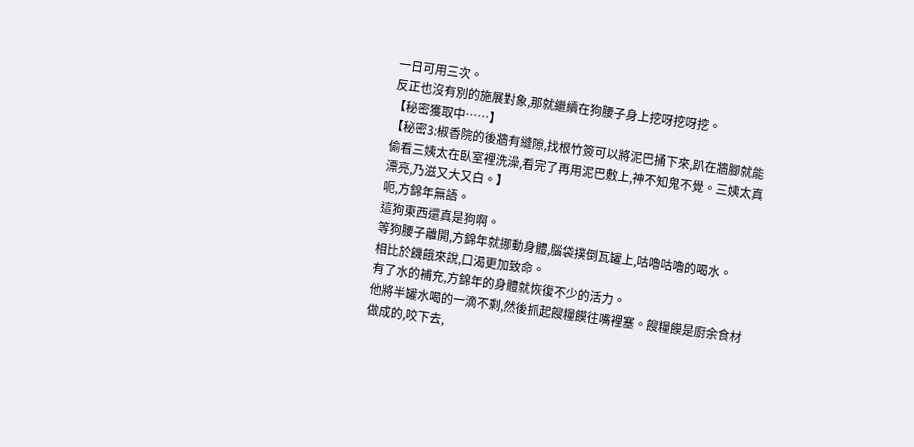一日可用三次。
反正也沒有別的施展對象,那就繼續在狗腰子身上挖呀挖呀挖。
【秘密獲取中……】
【秘密3:椒香院的後牆有縫隙,找根竹簽可以將泥巴捅下來,趴在牆腳就能偷看三姨太在臥室裡洗澡,看完了再用泥巴敷上,神不知鬼不覺。三姨太真漂亮,乃滋又大又白。】
呃,方錦年無語。
這狗東西還真是狗啊。
等狗腰子離開,方錦年就挪動身體,腦袋撲倒瓦罐上,咕嚕咕嚕的喝水。
相比於饑餓來說,口渴更加致命。
有了水的補充,方錦年的身體就恢復不少的活力。
他將半罐水喝的一滴不剩,然後抓起餿糧饃往嘴裡塞。餿糧饃是廚余食材做成的,咬下去,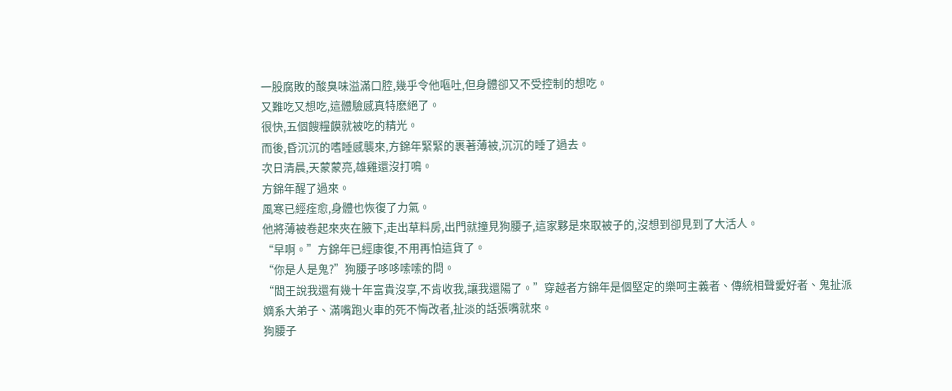一股腐敗的酸臭味溢滿口腔,幾乎令他嘔吐,但身體卻又不受控制的想吃。
又難吃又想吃,這體驗感真特麽絕了。
很快,五個餿糧饃就被吃的精光。
而後,昏沉沉的嗜睡感襲來,方錦年緊緊的裹著薄被,沉沉的睡了過去。
次日清晨,天蒙蒙亮,雄雞還沒打鳴。
方錦年醒了過來。
風寒已經痊愈,身體也恢復了力氣。
他將薄被卷起來夾在腋下,走出草料房,出門就撞見狗腰子,這家夥是來取被子的,沒想到卻見到了大活人。
“早啊。”方錦年已經康復,不用再怕這貨了。
“你是人是鬼?”狗腰子哆哆嗦嗦的問。
“閻王說我還有幾十年富貴沒享,不肯收我,讓我還陽了。”穿越者方錦年是個堅定的樂呵主義者、傳統相聲愛好者、鬼扯派嫡系大弟子、滿嘴跑火車的死不悔改者,扯淡的話張嘴就來。
狗腰子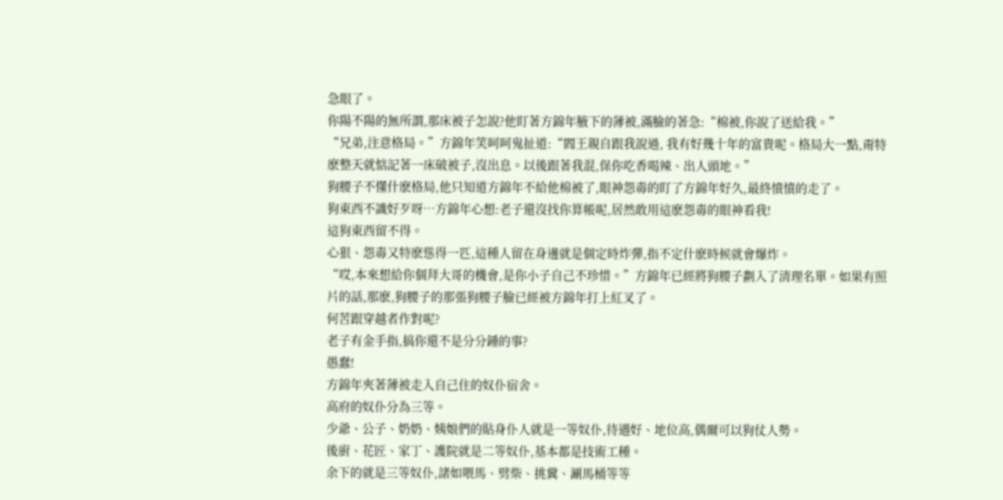急眼了。
你陽不陽的無所謂,那床被子怎說?他盯著方錦年腋下的薄被,滿臉的著急:“棉被,你說了送給我。”
“兄弟,注意格局。”方錦年笑呵呵鬼扯道:“閻王親自跟我說過, 我有好幾十年的富貴呢。格局大一點,甭特麽整天就惦記著一床破被子,沒出息。以後跟著我混,保你吃香喝辣、出人頭地。”
狗腰子不懂什麽格局,他只知道方錦年不給他棉被了,眼神怨毒的盯了方錦年好久,最終憤憤的走了。
狗東西不識好歹呀…方錦年心想:老子還沒找你算帳呢,居然敢用這麽怨毒的眼神看我!
這狗東西留不得。
心狠、怨毒又特麽慫得一匹,這種人留在身邊就是個定時炸彈,指不定什麽時候就會爆炸。
“哎,本來想給你個拜大哥的機會,是你小子自己不珍惜。”方錦年已經將狗腰子劃入了清理名單。如果有照片的話,那麽,狗腰子的那張狗腰子臉已經被方錦年打上紅叉了。
何苦跟穿越者作對呢?
老子有金手指,搞你還不是分分鍾的事?
愚蠢!
方錦年夾著薄被走入自己住的奴仆宿舍。
高府的奴仆分為三等。
少爺、公子、奶奶、姨娘們的貼身仆人就是一等奴仆,待遇好、地位高,偶爾可以狗仗人勢。
後廚、花匠、家丁、護院就是二等奴仆,基本都是技術工種。
余下的就是三等奴仆,諸如喂馬、劈柴、挑糞、涮馬桶等等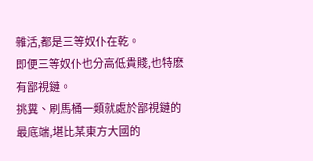雜活,都是三等奴仆在乾。
即便三等奴仆也分高低貴賤,也特麽有鄙視鏈。
挑糞、刷馬桶一類就處於鄙視鏈的最底端,堪比某東方大國的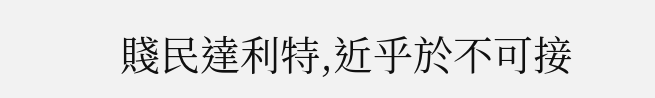賤民達利特,近乎於不可接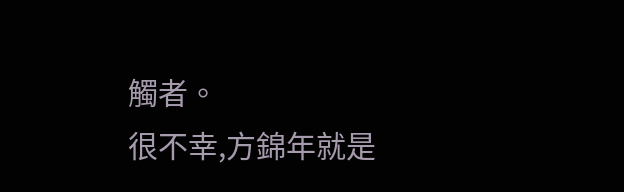觸者。
很不幸,方錦年就是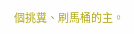個挑糞、刷馬桶的主。